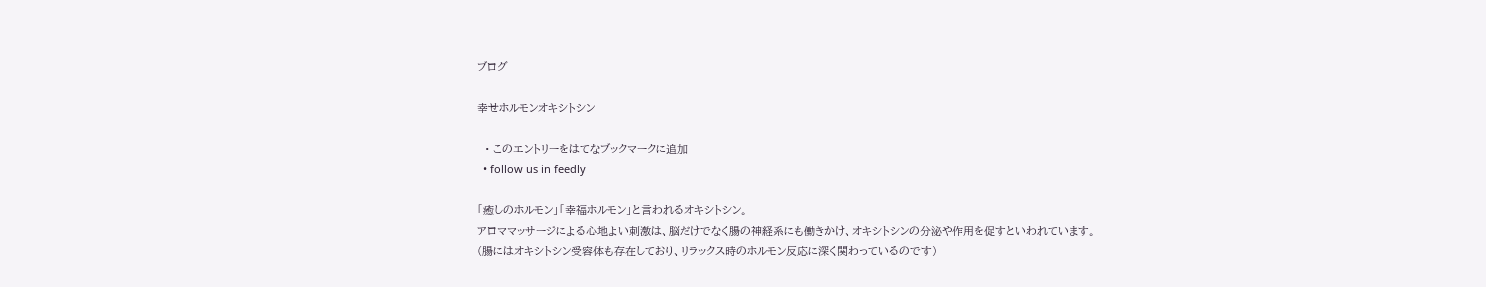ブログ

幸せホルモンオキシトシン

  • このエントリーをはてなブックマークに追加
  • follow us in feedly

「癒しのホルモン」「幸福ホルモン」と言われるオキシトシン。
アロママッサージによる心地よい刺激は、脳だけでなく腸の神経系にも働きかけ、オキシトシンの分泌や作用を促すといわれています。
(腸にはオキシトシン受容体も存在しており、リラックス時のホルモン反応に深く関わっているのです)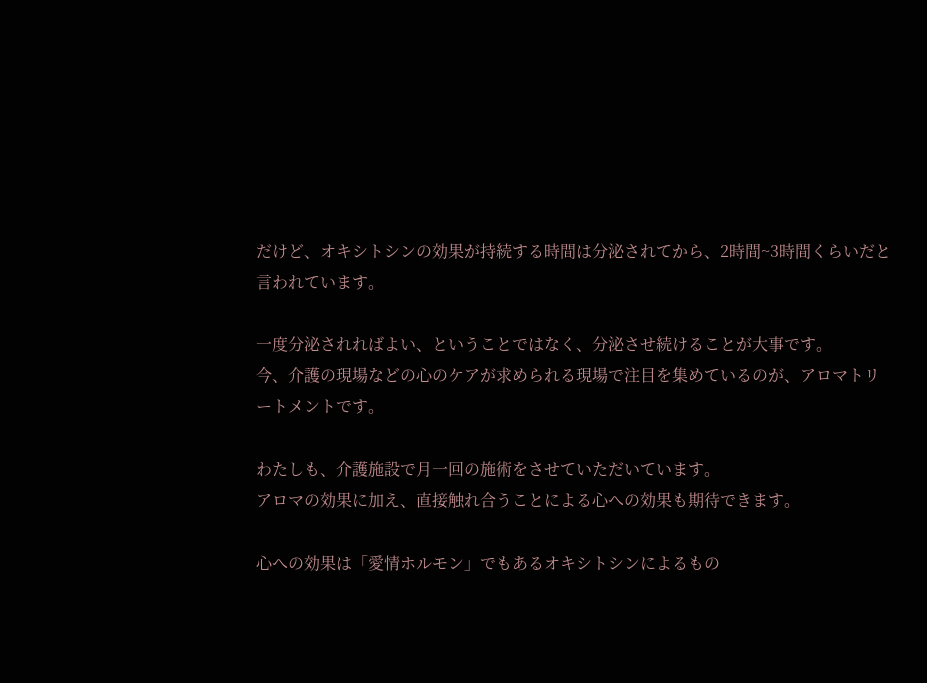だけど、オキシトシンの効果が持続する時間は分泌されてから、2時間~3時間くらいだと言われています。

一度分泌されればよい、ということではなく、分泌させ続けることが大事です。
今、介護の現場などの心のケアが求められる現場で注目を集めているのが、アロマトリートメントです。

わたしも、介護施設で月一回の施術をさせていただいています。
アロマの効果に加え、直接触れ合うことによる心への効果も期待できます。

心への効果は「愛情ホルモン」でもあるオキシトシンによるもの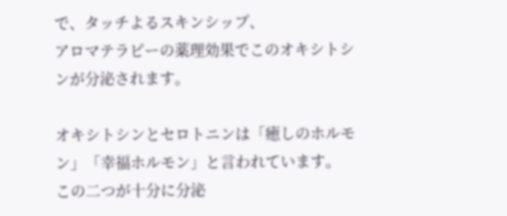で、タッチよるスキンシップ、
アロマテラピーの薬理効果でこのオキシトシンが分泌されます。

オキシトシンとセロトニンは「癒しのホルモン」「幸福ホルモン」と言われています。
この二つが十分に分泌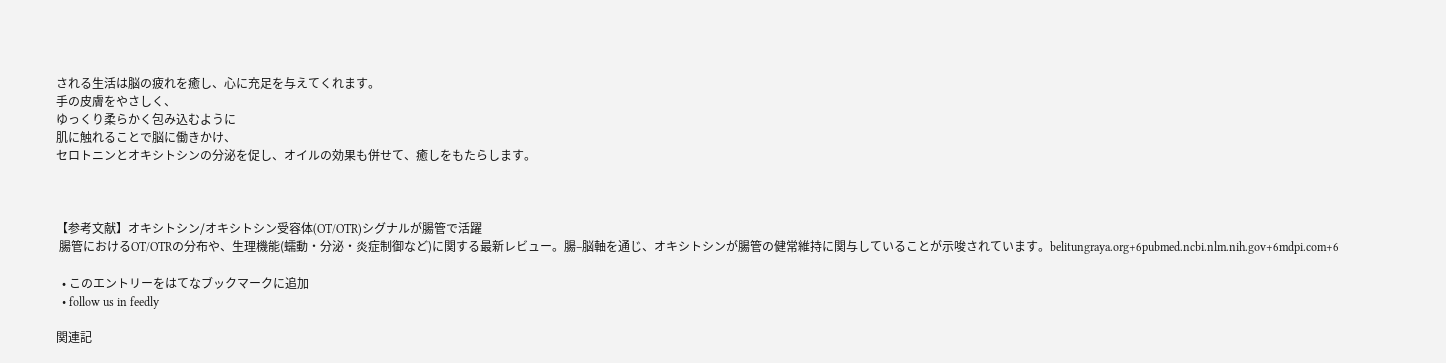される生活は脳の疲れを癒し、心に充足を与えてくれます。
手の皮膚をやさしく、
ゆっくり柔らかく包み込むように
肌に触れることで脳に働きかけ、
セロトニンとオキシトシンの分泌を促し、オイルの効果も併せて、癒しをもたらします。



【参考文献】オキシトシン/オキシトシン受容体(OT/OTR)シグナルが腸管で活躍
 腸管におけるOT/OTRの分布や、生理機能(蠕動・分泌・炎症制御など)に関する最新レビュー。腸–脳軸を通じ、オキシトシンが腸管の健常維持に関与していることが示唆されています。belitungraya.org+6pubmed.ncbi.nlm.nih.gov+6mdpi.com+6

  • このエントリーをはてなブックマークに追加
  • follow us in feedly

関連記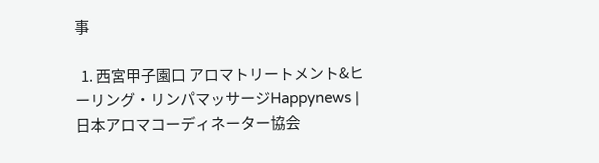事

  1. 西宮甲子園口 アロマトリートメント&ヒーリング・リンパマッサージHappynews | 日本アロマコーディネーター協会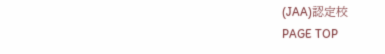(JAA)認定校
PAGE TOP